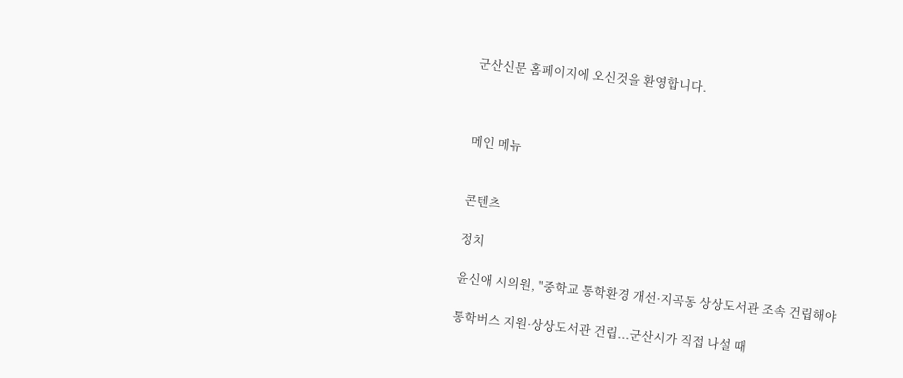군산신문 홈페이지에 오신것을 환영합니다.



메인 메뉴


콘텐츠

정치

윤신애 시의원, "중학교 통학환경 개선·지곡동 상상도서관 조속 건립해야

통학버스 지원·상상도서관 건립...군산시가 직접 나설 때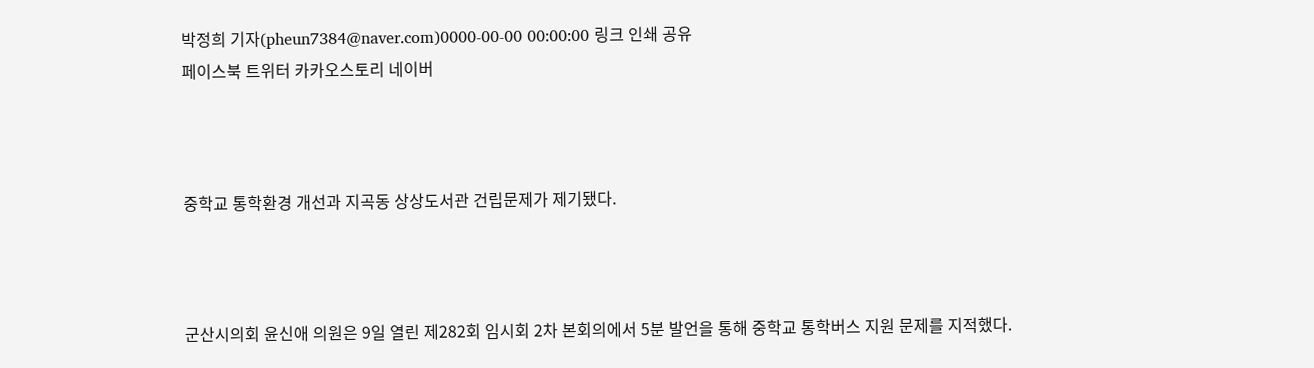박정희 기자(pheun7384@naver.com)0000-00-00 00:00:00 링크 인쇄 공유
페이스북 트위터 카카오스토리 네이버



중학교 통학환경 개선과 지곡동 상상도서관 건립문제가 제기됐다.



군산시의회 윤신애 의원은 9일 열린 제282회 임시회 2차 본회의에서 5분 발언을 통해 중학교 통학버스 지원 문제를 지적했다.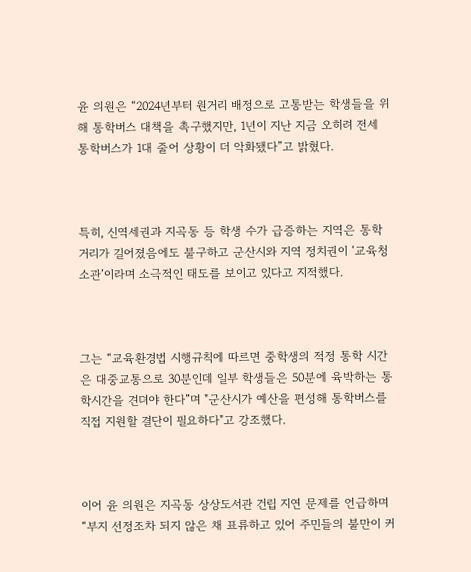윤 의원은 “2024년부터 원거리 배정으로 고통받는 학생들을 위해 통학버스 대책을 촉구했지만, 1년이 지난 지금 오히려 전세 통학버스가 1대 줄어 상황이 더 악화됐다”고 밝혔다.



특히, 신역세권과 지곡동 등 학생 수가 급증하는 지역은 통학 거리가 길어졌음에도 불구하고 군산시와 지역 정치권이 ‘교육청 소관’이라며 소극적인 태도를 보이고 있다고 지적했다.



그는 “교육환경법 시행규칙에 따르면 중학생의 적정 통학 시간은 대중교통으로 30분인데 일부 학생들은 50분에 육박하는 통학시간을 견뎌야 한다”며 "군산시가 예산을 편성해 통학버스를 직접 지원할 결단이 필요하다"고 강조했다.



이어 윤 의원은 지곡동 상상도서관 건립 지연 문제를 언급하며 “부지 선정조차 되지 않은 채 표류하고 있어 주민들의 불만이 커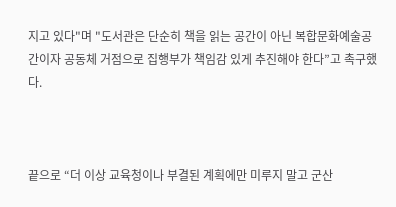지고 있다"며 "도서관은 단순히 책을 읽는 공간이 아닌 복합문화예술공간이자 공동체 거점으로 집행부가 책임감 있게 추진해야 한다”고 촉구했다.



끝으로 “더 이상 교육청이나 부결된 계획에만 미루지 말고 군산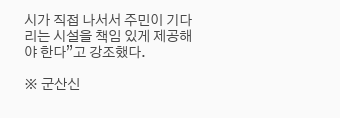시가 직접 나서서 주민이 기다리는 시설을 책임 있게 제공해야 한다”고 강조했다.

※ 군산신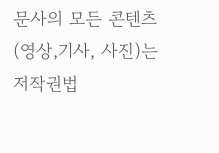문사의 모든 콘텐츠(영상,기사, 사진)는 저작권법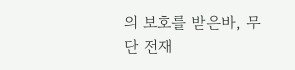의 보호를 받은바, 무단 전재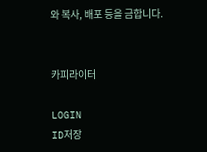와 복사, 배포 등을 금합니다.


카피라이터

LOGIN
ID저장